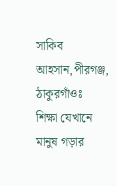সাকিব আহসান,পীরগঞ্জ, ঠাকুরগাঁওঃ
শিক্ষা যেখানে মানুষ গড়ার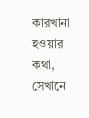কারখানা হওয়ার কথা, সেখানে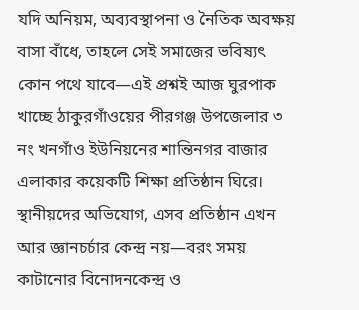যদি অনিয়ম, অব্যবস্থাপনা ও নৈতিক অবক্ষয় বাসা বাঁধে, তাহলে সেই সমাজের ভবিষ্যৎ কোন পথে যাবে—এই প্রশ্নই আজ ঘুরপাক খাচ্ছে ঠাকুরগাঁওয়ের পীরগঞ্জ উপজেলার ৩ নং খনগাঁও ইউনিয়নের শান্তিনগর বাজার এলাকার কয়েকটি শিক্ষা প্রতিষ্ঠান ঘিরে।
স্থানীয়দের অভিযোগ, এসব প্রতিষ্ঠান এখন আর জ্ঞানচর্চার কেন্দ্র নয়—বরং সময় কাটানোর বিনোদনকেন্দ্র ও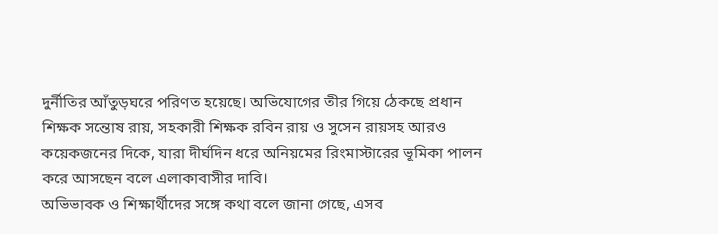দুর্নীতির আঁতুড়ঘরে পরিণত হয়েছে। অভিযোগের তীর গিয়ে ঠেকছে প্রধান শিক্ষক সন্তোষ রায়, সহকারী শিক্ষক রবিন রায় ও সুসেন রায়সহ আরও কয়েকজনের দিকে, যারা দীর্ঘদিন ধরে অনিয়মের রিংমাস্টারের ভূমিকা পালন করে আসছেন বলে এলাকাবাসীর দাবি।
অভিভাবক ও শিক্ষার্থীদের সঙ্গে কথা বলে জানা গেছে, এসব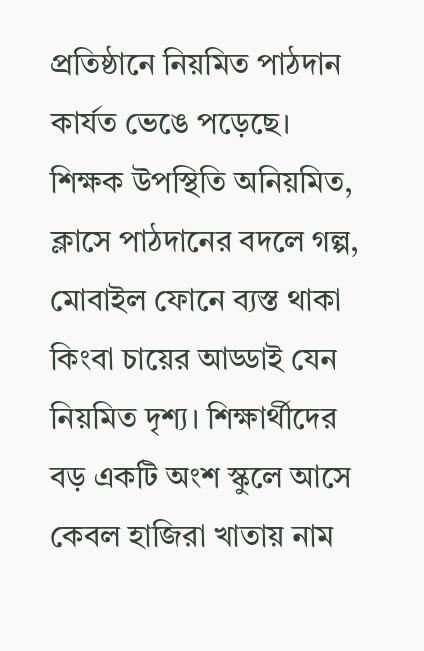প্রতিষ্ঠানে নিয়মিত পাঠদান কার্যত ভেঙে পড়েছে। শিক্ষক উপস্থিতি অনিয়মিত, ক্লাসে পাঠদানের বদলে গল্প, মোবাইল ফোনে ব্যস্ত থাকা কিংবা চায়ের আড্ডাই যেন নিয়মিত দৃশ্য। শিক্ষার্থীদের বড় একটি অংশ স্কুলে আসে কেবল হাজিরা খাতায় নাম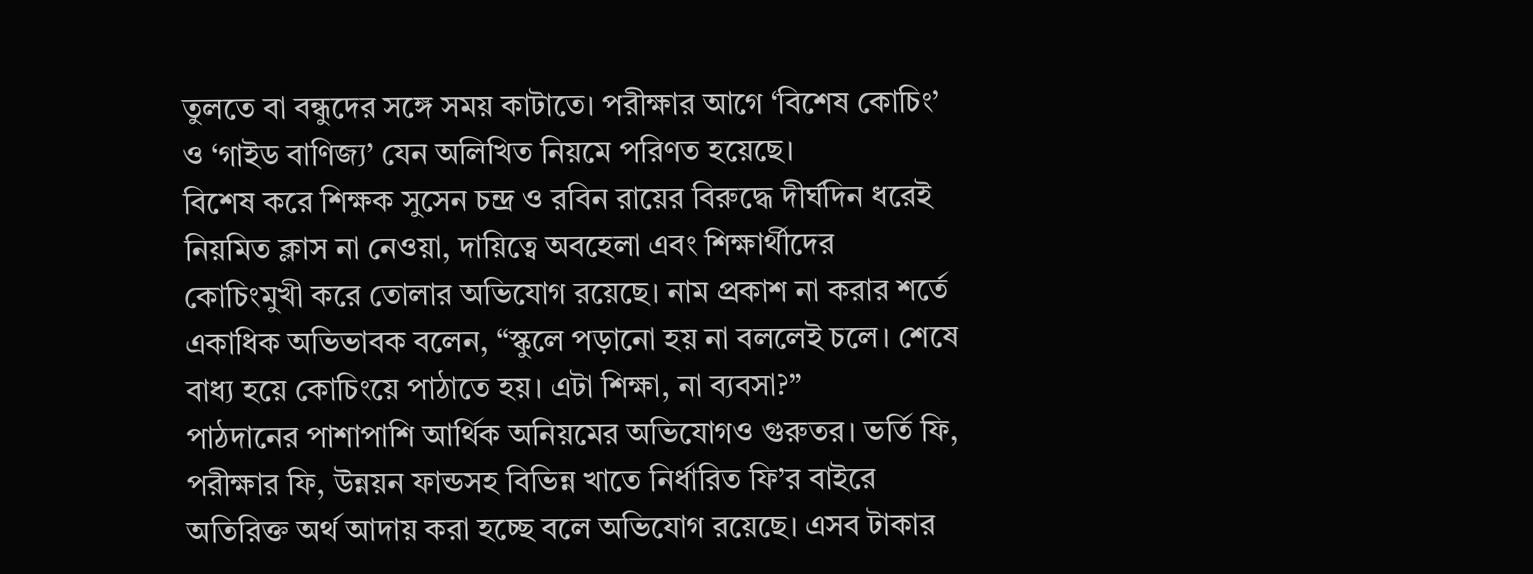তুলতে বা বন্ধুদের সঙ্গে সময় কাটাতে। পরীক্ষার আগে ‘বিশেষ কোচিং’ ও ‘গাইড বাণিজ্য’ যেন অলিখিত নিয়মে পরিণত হয়েছে।
বিশেষ করে শিক্ষক সুসেন চন্দ্র ও রবিন রায়ের বিরুদ্ধে দীর্ঘদিন ধরেই নিয়মিত ক্লাস না নেওয়া, দায়িত্বে অবহেলা এবং শিক্ষার্থীদের কোচিংমুখী করে তোলার অভিযোগ রয়েছে। নাম প্রকাশ না করার শর্তে একাধিক অভিভাবক বলেন, “স্কুলে পড়ানো হয় না বললেই চলে। শেষে বাধ্য হয়ে কোচিংয়ে পাঠাতে হয়। এটা শিক্ষা, না ব্যবসা?”
পাঠদানের পাশাপাশি আর্থিক অনিয়মের অভিযোগও গুরুতর। ভর্তি ফি, পরীক্ষার ফি, উন্নয়ন ফান্ডসহ বিভিন্ন খাতে নির্ধারিত ফি’র বাইরে অতিরিক্ত অর্থ আদায় করা হচ্ছে বলে অভিযোগ রয়েছে। এসব টাকার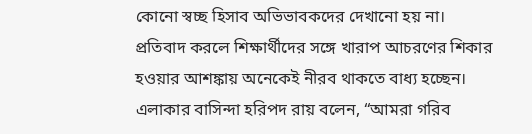কোনো স্বচ্ছ হিসাব অভিভাবকদের দেখানো হয় না। প্রতিবাদ করলে শিক্ষার্থীদের সঙ্গে খারাপ আচরণের শিকার হওয়ার আশঙ্কায় অনেকেই নীরব থাকতে বাধ্য হচ্ছেন।
এলাকার বাসিন্দা হরিপদ রায় বলেন, “আমরা গরিব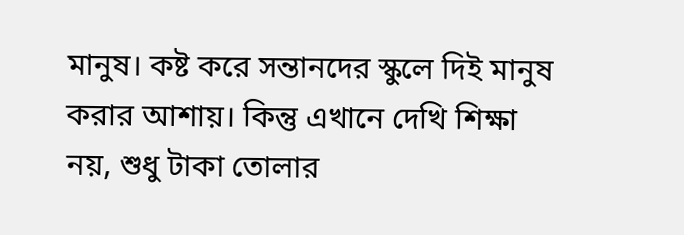মানুষ। কষ্ট করে সন্তানদের স্কুলে দিই মানুষ করার আশায়। কিন্তু এখানে দেখি শিক্ষা নয়, শুধু টাকা তোলার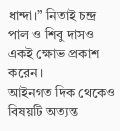ধান্দা।” নিতাই চন্দ্র পাল ও শিবু দাসও একই ক্ষোভ প্রকাশ করেন।
আইনগত দিক থেকেও বিষয়টি অত্যন্ত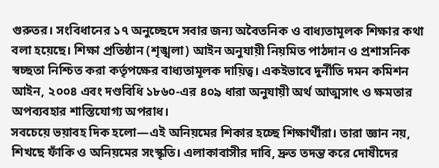গুরুতর। সংবিধানের ১৭ অনুচ্ছেদে সবার জন্য অবৈতনিক ও বাধ্যতামূলক শিক্ষার কথা বলা হয়েছে। শিক্ষা প্রতিষ্ঠান (শৃঙ্খলা) আইন অনুযায়ী নিয়মিত পাঠদান ও প্রশাসনিক স্বচ্ছতা নিশ্চিত করা কর্তৃপক্ষের বাধ্যতামূলক দায়িত্ব। একইভাবে দুর্নীতি দমন কমিশন আইন, ২০০৪ এবং দণ্ডবিধি ১৮৬০-এর ৪০৯ ধারা অনুযায়ী অর্থ আত্মসাৎ ও ক্ষমতার অপব্যবহার শাস্তিযোগ্য অপরাধ।
সবচেয়ে ভয়াবহ দিক হলো—এই অনিয়মের শিকার হচ্ছে শিক্ষার্থীরা। তারা জ্ঞান নয়, শিখছে ফাঁকি ও অনিয়মের সংস্কৃতি। এলাকাবাসীর দাবি, দ্রুত তদন্ত করে দোষীদের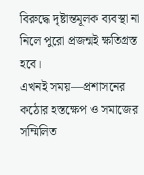বিরুদ্ধে দৃষ্টান্তমূলক ব্যবস্থা না নিলে পুরো প্রজন্মই ক্ষতিগ্রস্ত হবে।
এখনই সময়—প্রশাসনের কঠোর হস্তক্ষেপ ও সমাজের সম্মিলিত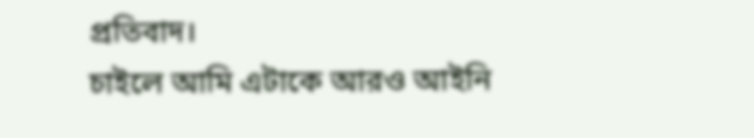প্রতিবাদ।
চাইলে আমি এটাকে আরও আইনি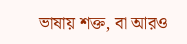ভাষায় শক্ত, বা আরও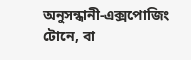অনুসন্ধানী-এক্সপোজিং টোনে, বা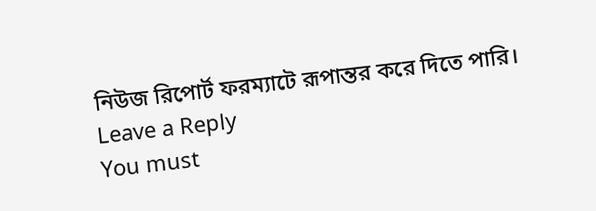নিউজ রিপোর্ট ফরম্যাটে রূপান্তর করে দিতে পারি।
Leave a Reply
You must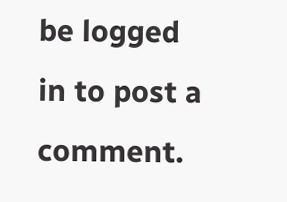be logged in to post a comment.